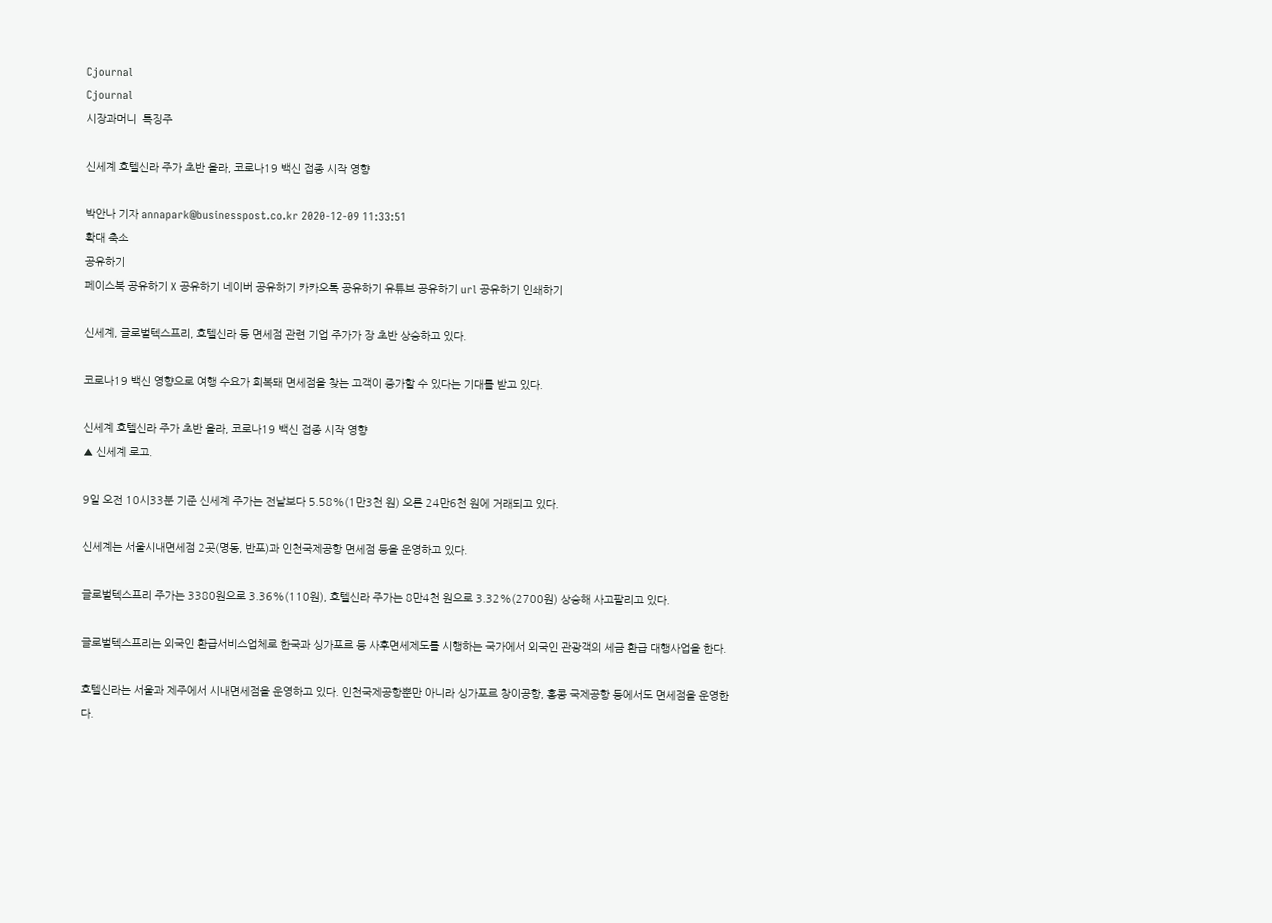Cjournal
Cjournal
시장과머니  특징주

신세계 호텔신라 주가 초반 올라, 코로나19 백신 접종 시작 영향

박안나 기자 annapark@businesspost.co.kr 2020-12-09 11:33:51
확대 축소
공유하기
페이스북 공유하기 X 공유하기 네이버 공유하기 카카오톡 공유하기 유튜브 공유하기 url 공유하기 인쇄하기

신세계, 글로벌텍스프리, 호텔신라 등 면세점 관련 기업 주가가 장 초반 상승하고 있다.

코로나19 백신 영향으로 여행 수요가 회복돼 면세점을 찾는 고객이 증가할 수 있다는 기대를 받고 있다.

신세계 호텔신라 주가 초반 올라, 코로나19 백신 접종 시작 영향
▲ 신세계 로고.

9일 오전 10시33분 기준 신세계 주가는 전날보다 5.58%(1만3천 원) 오른 24만6천 원에 거래되고 있다.

신세계는 서울시내면세점 2곳(명동, 반포)과 인천국제공항 면세점 등을 운영하고 있다.

글로벌텍스프리 주가는 3380원으로 3.36%(110원), 호텔신라 주가는 8만4천 원으로 3.32%(2700원) 상승해 사고팔리고 있다.

글로벌텍스프리는 외국인 환급서비스업체로 한국과 싱가포르 등 사후면세제도를 시행하는 국가에서 외국인 관광객의 세금 환급 대행사업을 한다.

호텔신라는 서울과 제주에서 시내면세점을 운영하고 있다. 인천국제공항뿐만 아니라 싱가포르 창이공항, 홍콩 국제공항 등에서도 면세점을 운영한다.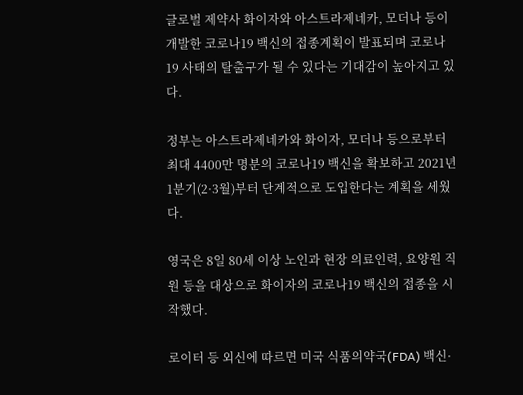글로벌 제약사 화이자와 아스트라제네카, 모더나 등이 개발한 코로나19 백신의 접종계획이 발표되며 코로나19 사태의 탈출구가 될 수 있다는 기대감이 높아지고 있다.

정부는 아스트라제네카와 화이자, 모더나 등으로부터 최대 4400만 명분의 코로나19 백신을 확보하고 2021년 1분기(2·3월)부터 단계적으로 도입한다는 계획을 세웠다.

영국은 8일 80세 이상 노인과 현장 의료인력, 요양원 직원 등을 대상으로 화이자의 코로나19 백신의 접종을 시작했다.

로이터 등 외신에 따르면 미국 식품의약국(FDA) 백신·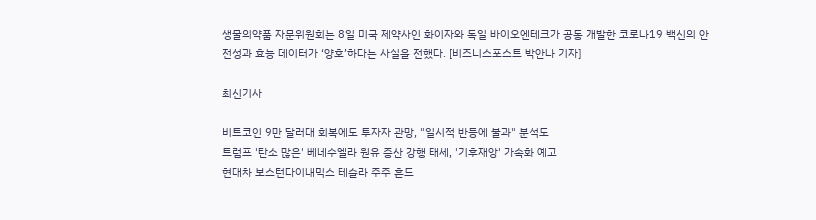생물의약품 자문위원회는 8일 미국 제약사인 화이자와 독일 바이오엔테크가 공동 개발한 코로나19 백신의 안전성과 효능 데이터가 ‘양호’하다는 사실을 전했다. [비즈니스포스트 박안나 기자]

최신기사

비트코인 9만 달러대 회복에도 투자자 관망, "일시적 반등에 불과" 분석도
트럼프 '탄소 많은' 베네수엘라 원유 증산 강행 태세, '기후재앙' 가속화 예고
현대차 보스턴다이내믹스 테슬라 주주 흔드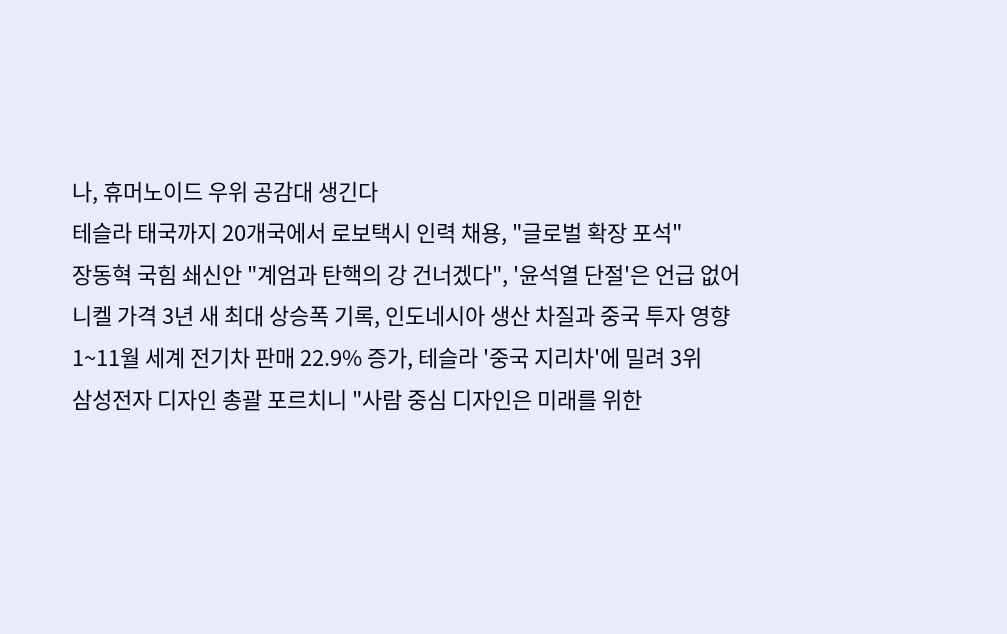나, 휴머노이드 우위 공감대 생긴다
테슬라 태국까지 20개국에서 로보택시 인력 채용, "글로벌 확장 포석"
장동혁 국힘 쇄신안 "계엄과 탄핵의 강 건너겠다", '윤석열 단절'은 언급 없어
니켈 가격 3년 새 최대 상승폭 기록, 인도네시아 생산 차질과 중국 투자 영향
1~11월 세계 전기차 판매 22.9% 증가, 테슬라 '중국 지리차'에 밀려 3위
삼성전자 디자인 총괄 포르치니 "사람 중심 디자인은 미래를 위한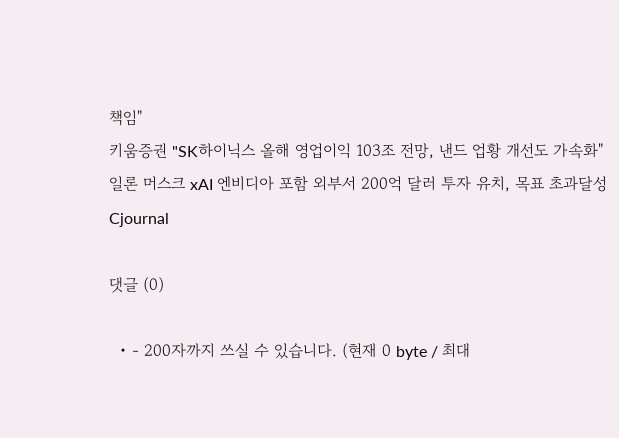책임"
키움증권 "SK하이닉스 올해 영업이익 103조 전망, 낸드 업황 개선도 가속화"
일론 머스크 xAI 엔비디아 포함 외부서 200억 달러 투자 유치, 목표 초과달성
Cjournal

댓글 (0)

  • - 200자까지 쓰실 수 있습니다. (현재 0 byte / 최대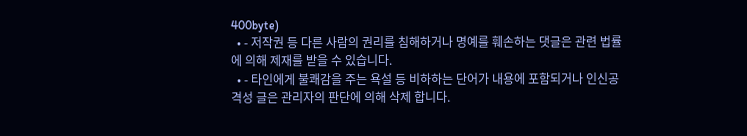400byte)
  • - 저작권 등 다른 사람의 권리를 침해하거나 명예를 훼손하는 댓글은 관련 법률에 의해 제재를 받을 수 있습니다.
  • - 타인에게 불쾌감을 주는 욕설 등 비하하는 단어가 내용에 포함되거나 인신공격성 글은 관리자의 판단에 의해 삭제 합니다.